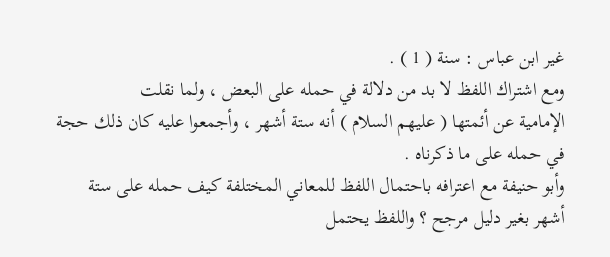غير ابن عباس : سنة ( 1 ) .
ومع اشتراك اللفظ لا بد من دلالة في حمله على البعض ، ولما نقلت
الإمامية عن أئمتها ( عليهم السلام ) أنه ستة أشهر ، وأجمعوا عليه كان ذلك حجة
في حمله على ما ذكرناه .
وأبو حنيفة مع اعترافه باحتمال اللفظ للمعاني المختلفة كيف حمله على ستة
أشهر بغير دليل مرجح ؟ واللفظ يحتمل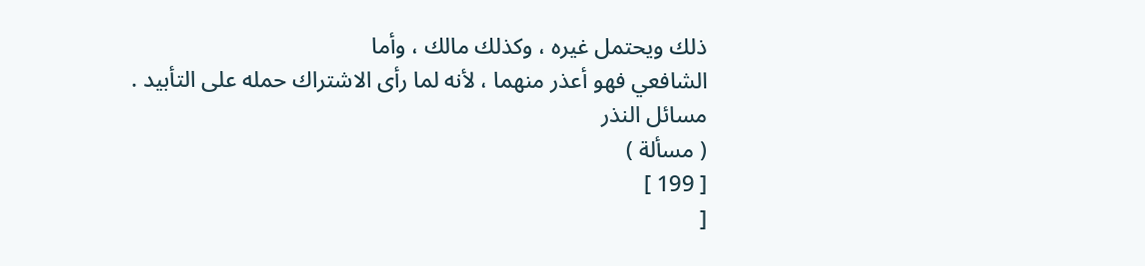ذلك ويحتمل غيره ، وكذلك مالك ، وأما
الشافعي فهو أعذر منهما ، لأنه لما رأى الاشتراك حمله على التأبيد .
مسائل النذر
( مسألة )
[ 199 ]
[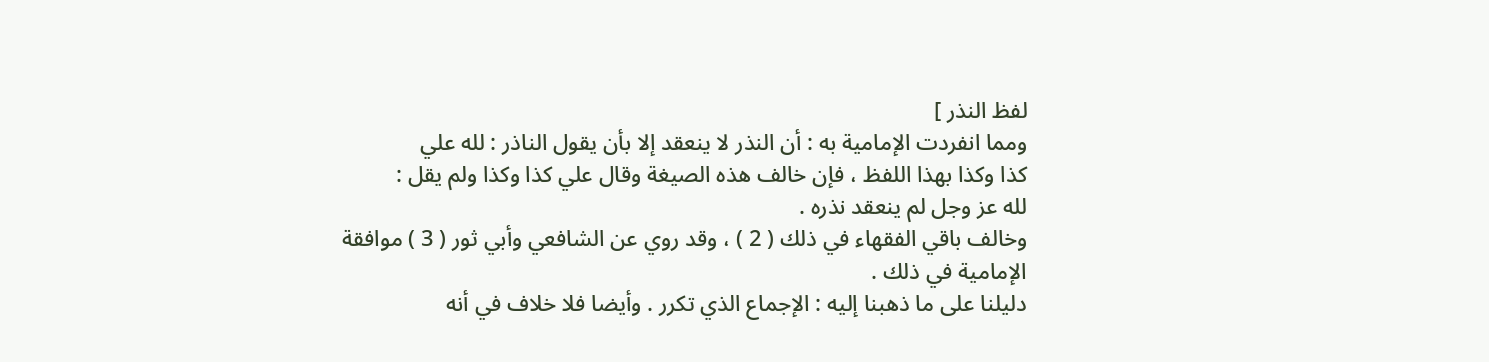لفظ النذر ]
ومما انفردت الإمامية به : أن النذر لا ينعقد إلا بأن يقول الناذر : لله علي
كذا وكذا بهذا اللفظ ، فإن خالف هذه الصيغة وقال علي كذا وكذا ولم يقل :
لله عز وجل لم ينعقد نذره .
وخالف باقي الفقهاء في ذلك ( 2 ) ، وقد روي عن الشافعي وأبي ثور ( 3 ) موافقة
الإمامية في ذلك .
دليلنا على ما ذهبنا إليه : الإجماع الذي تكرر . وأيضا فلا خلاف في أنه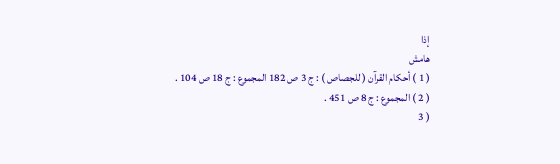إذا
هامش
( 1 ) أحكام القرآن ( للجصاص ) : ج 3 ص 182 المجموع : ج 18 ص 104 .
( 2 ) المجموع : ج 8 ص 451 .
( 3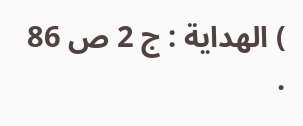) الهداية : ج 2 ص 86 .